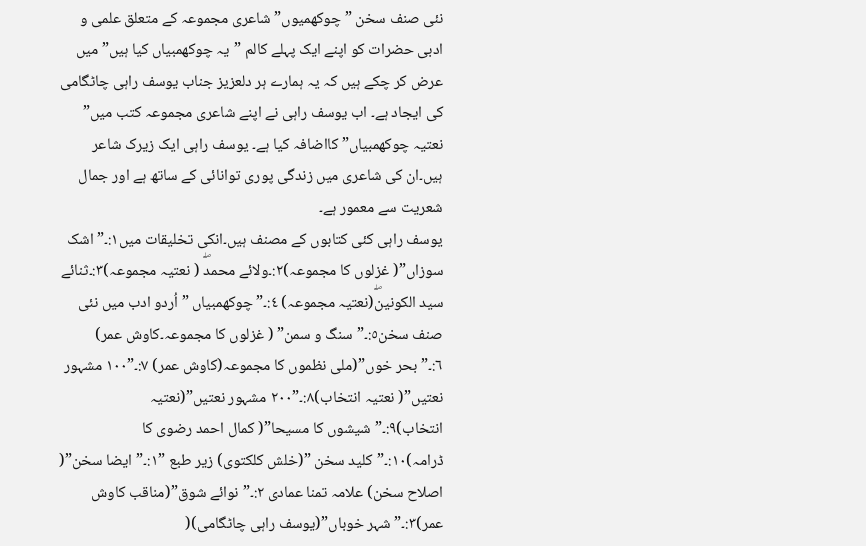نئی صنف سخن ”چوکھمیوں” شاعری مجموعہ کے متعلق علمی و ادبی حضرات کو اپنے ایک پہلے کالم ”یہ چوکھمبیاں کیا ہیں” میں عرض کر چکے ہیں کہ یہ ہمارے ہر دلعزیز جناب یوسف راہی چاٹگامی کی ایجاد ہے۔ اب یوسف راہی نے اپنے شاعری مجموعہ کتب میں” نعتیہ چوکھمبیاں” کااضافہ کیا ہے۔ یوسف راہی ایک زیرک شاعر ہیں۔ان کی شاعری میں زندگی پوری توانائی کے ساتھ ہے اور جمال شعریت سے معمور ہے۔
یوسف راہی کئی کتابوں کے مصنف ہیں۔انکی تخلیقات میں١:۔” اشک سوزاں”( غزلوں کا مجموعہ)٢:۔ولائے محمدۖ ( نعتیہ مجموعہ)٣:۔ثنائے سید الکونینۖ(نعتیہ مجموعہ) ٤:۔” چوکھمبیاں ” اُردو ادب میں نئی صنف سخن٥:۔”سنگ و سمن” ( غزلوں کا مجموعہ۔کاوش عمر) ٦:۔”بحر خوں”(ملی نظموں کا مجموعہ(کاوش عمر) ٧:۔”١٠٠ مشہور نعتیں”( نعتیہ انتخاب)٨:۔”٢٠٠ مشہور نعتیں”(نعتیہ انتخاب)٩:۔”شیشوں کا مسیحا”( کمال احمد رضوی کا ڈرامہ)١٠:۔”کلید سخن ”(خلش کلکتوی) زیر طبع ”١:۔”ایضا سخن”( اصلاح سخن) علامہ تمنا عمادی ٢:۔”نوائے شوق”(مناقب کاوش عمر)٣:۔” شہر خوباں”(یوسف راہی چاٹگامی)(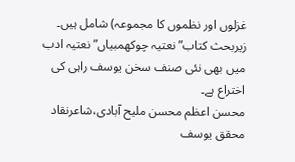غزلوں اور نظموں کا مجموعہ) شامل ہیں۔ زیربحث کتاب” نعتیہ چوکھمبیاں” نعتیہ ادب میں بھی نئی صنف سخن یوسف راہی کی اختراع ہے۔
محسن اعظم محسن ملیح آبادی،شاعرنقاد محقق یوسف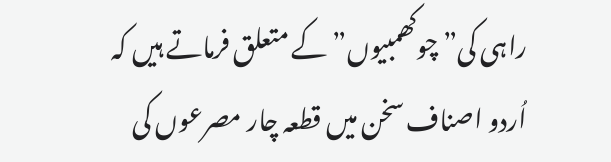راہی کی” چوکھمبیوں” کے متعلق فرماتے ہیں کہ اُردو اصناف سخن میں قطعہ چار مصرعوں کی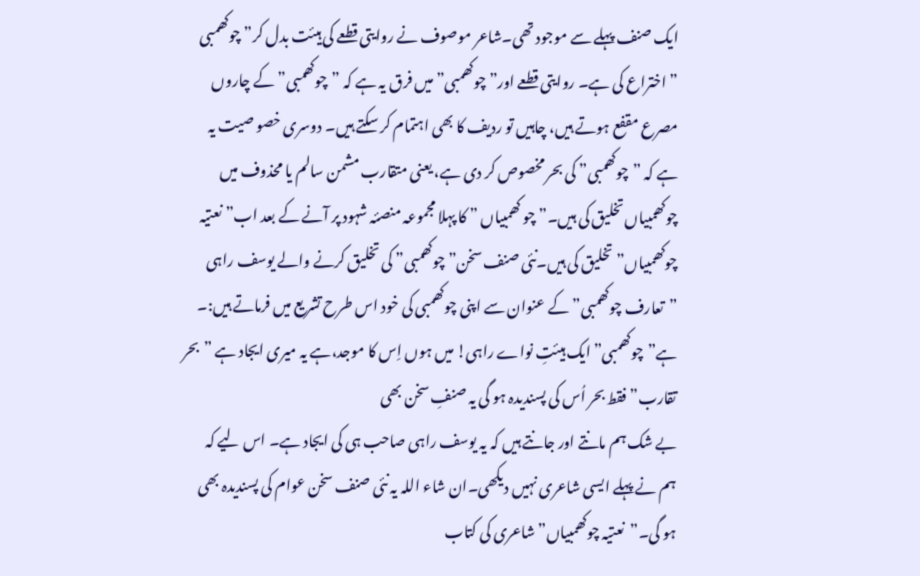ایک صنف پہلے سے موجود تھی۔شاعر موصوف نے روایتی قطعے کی ہیئت بدل کر” چوکھمبی ” اختراع کی ہے۔ روایتی قطعے اور” چوکھمبی” میں فرق یہ ہے کہ ”چوکھمبی” کے چاروں مصرع مقفع ہوتے ہیں، چاہیں تو ردیف کا بھی اہتمام کر سکتے ہیں۔ دوسری خصو صیت یہ ہے کہ ”چوکھمبی” کی بحر مخصوص کر دی ہے، یعنی متقارب مشمن سالم یا محذوف میں چوکھمبیاں تخلیق کی ہیں۔” چو کھمبیاں ” کا پہلا مجموعہ منصئہ شہود پر آنے کے بعد اب” نعتیہ چوکھمبیاں” تخلیق کی ہیں۔نئی صنف سخن” چوکھمبی” کی تخلیق کرنے والے یوسف راہی ”تعارف چوکھمبی” کے عنوان سے اپنی چوکھمبی کی خود اس طرح تشریع میں فرماتے ہیں:۔
ہے”چوکھمبی” ایک ہیئتِ نواے راہی! میں ہوں اِس کا موجد،ہے یہ میری ایجاد ہے ”بحر تقارب” فقط بحر اُس کی پسندیدہ ہو گی یہ صنفِ سخن بھی
بے شک ہم مانتے اور جانتے ہیں کہ یہ یوسف راہی صاحب ہی کی ایجاد ہے۔ اس لیے کہ ہم نے پہلے ایسی شاعری نہیں دیکھی۔ان شاء اللہ یہ نئی صنف سخن عوام کی پسندیدہ بھی ہو گی۔”نعتیہ چوکھمبیاں” شاعری کی کتاب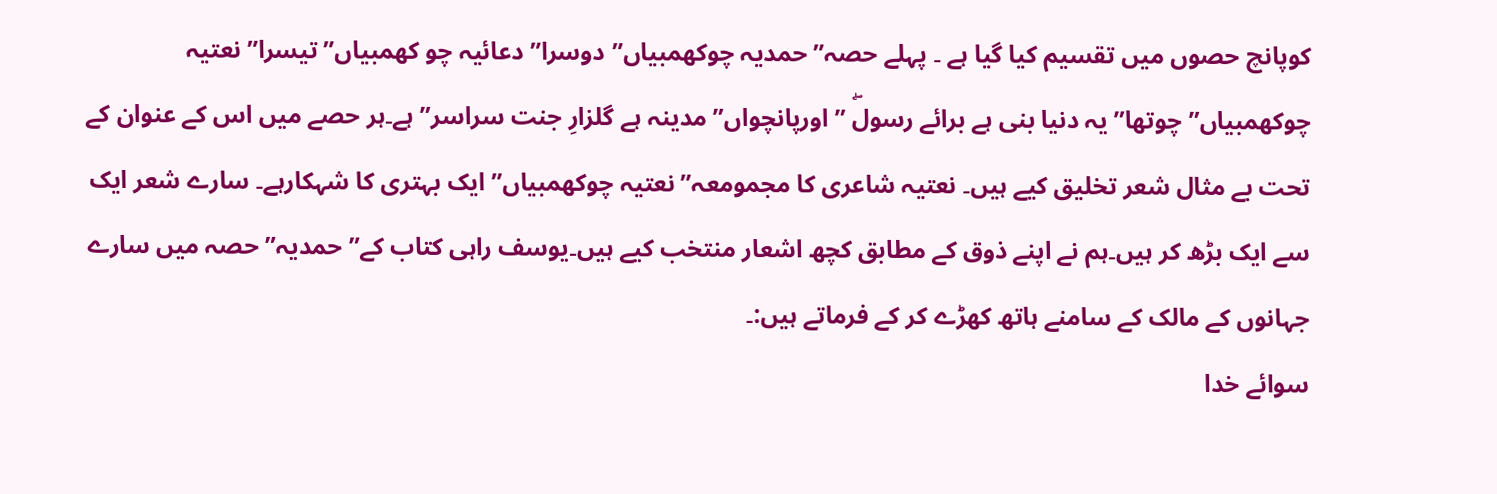کوپانچ حصوں میں تقسیم کیا گیا ہے ۔ پہلے حصہ” حمدیہ چوکھمبیاں”دوسرا” دعائیہ چو کھمبیاں” تیسرا”نعتیہ چوکھمبیاں” چوتھا”یہ دنیا بنی ہے برائے رسولۖ ”اورپانچواں”مدینہ ہے گلزارِ جنت سراسر” ہے۔ہر حصے میں اس کے عنوان کے تحت بے مثال شعر تخلیق کیے ہیں۔ نعتیہ شاعری کا مجمومعہ” نعتیہ چوکھمبیاں” ایک بہتری کا شہکارہے۔ سارے شعر ایک سے ایک بڑھ کر ہیں۔ہم نے اپنے ذوق کے مطابق کچھ اشعار منتخب کیے ہیں۔یوسف راہی کتاب کے” حمدیہ” حصہ میں سارے جہانوں کے مالک کے سامنے ہاتھ کھڑے کر کے فرماتے ہیں:۔
سوائے خدا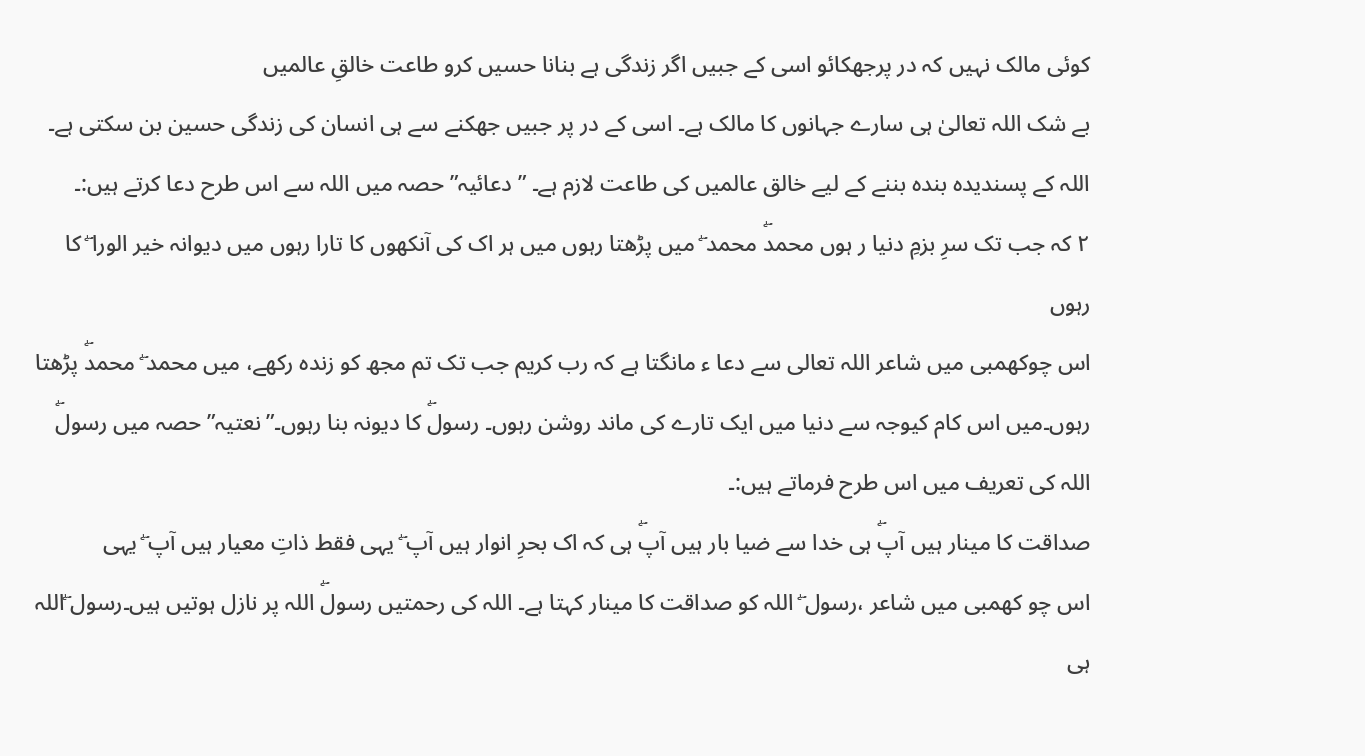کوئی مالک نہیں کہ در پرجھکائو اسی کے جبیں اگر زندگی ہے بنانا حسیں کرو طاعت خالقِ عالمیں
بے شک اللہ تعالیٰ ہی سارے جہانوں کا مالک ہے۔ اسی کے در پر جبیں جھکنے سے ہی انسان کی زندگی حسین بن سکتی ہے۔ اللہ کے پسندیدہ بندہ بننے کے لیے خالق عالمیں کی طاعت لازم ہے۔ ” دعائیہ” حصہ میں اللہ سے اس طرح دعا کرتے ہیں:۔
٢ کہ جب تک سرِ بزمِ دنیا ر ہوں محمدۖ محمد ۖ میں پڑھتا رہوں میں ہر اک کی آنکھوں کا تارا رہوں میں دیوانہ خیر الورا ۖ کا رہوں
اس چوکھمبی میں شاعر اللہ تعالی سے دعا ء مانگتا ہے کہ رب کریم جب تک تم مجھ کو زندہ رکھے، میں محمد ۖ محمدۖ پڑھتا رہوں۔میں اس کام کیوجہ سے دنیا میں ایک تارے کی ماند روشن رہوں۔ رسولۖ کا دیونہ بنا رہوں۔”نعتیہ” حصہ میں رسولۖ اللہ کی تعریف میں اس طرح فرماتے ہیں:۔
صداقت کا مینار ہیں آپۖ ہی خدا سے ضیا بار ہیں آپۖ ہی کہ اک بحرِ انوار ہیں آپ ۖ یہی فقط ذاتِ معیار ہیں آپ ۖ یہی
اس چو کھمبی میں شاعر ،رسول ۖ اللہ کو صداقت کا مینار کہتا ہے۔ اللہ کی رحمتیں رسولۖ اللہ پر نازل ہوتیں ہیں۔رسول ۖاللہ ہی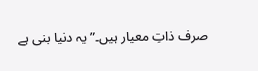صرف ذاتِ معیار ہیں۔” یہ دنیا بنی ہے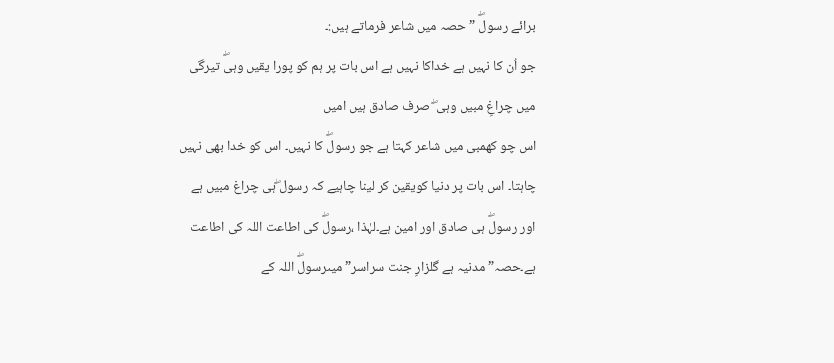برائے رسولۖ ” حصہ میں شاعر فرماتے ہیں:۔
جو اُن کا نہیں ہے خداکا نہیں ہے اس بات پر ہم کو پورا یقیں وہیۖ تیرگی میں چراغِ مبیں وہی ۖ صرف صادق ہیں امیں
اس چو کھمبی میں شاعر کہتا ہے جو رسولۖ کا نہیں۔ اس کو خدا بھی نہیں چاہتا۔ اس بات پر دنیا کویقین کر لینا چاہیے کہ رسول ۖہی چراغ مبیں ہے اور رسولۖ ہی صادق اور امین ہے۔لہٰذا ،رسولۖ کی اطاعت اللہ کی اطاعت ہے۔حصہ” مدنیہ ہے گلزارِ جنت سراسر” میںرسولۖ اللہ کے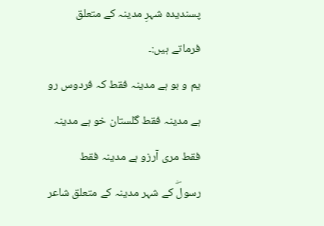پسندیدہ شہرِ مدینہ کے متعلق فرماتے ہیں:۔
یم و بو ہے مدینہ فقط کہ فردوس رو ہے مدینہ فقط گلستان خو ہے مدینہ فقط مری آرزو ہے مدینہ فقط
رسولۖ کے شہر مدینہ کے متعلق شاعر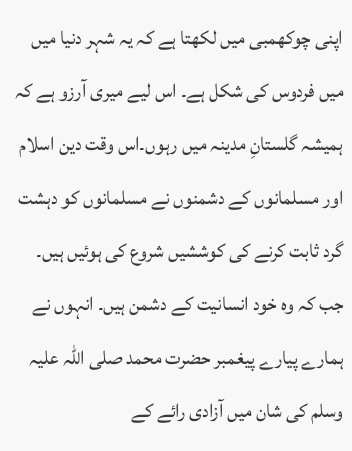اپنی چوکھمبی میں لکھتا ہے کہ یہ شہر دنیا میں میں فردوس کی شکل ہے۔ اس لیے میری آرزو ہے کہ ہمیشہ گلستانِ مدینہ میں رہوں۔اس وقت دین اسلام اور مسلمانوں کے دشمنوں نے مسلمانوں کو دہشت گرد ثابت کرنے کی کوششیں شروع کی ہوئیں ہیں۔ جب کہ وہ خود انسانیت کے دشمن ہیں۔ انہوں نے ہمارے پیارے پیغمبر حضرت محمد صلی اللہ علیہ وسلم کی شان میں آزادی رائے کے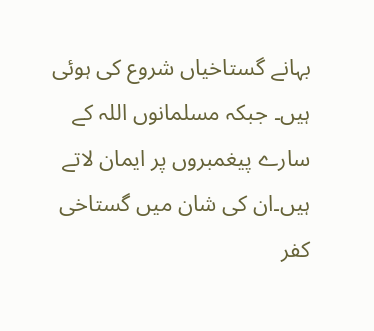بہانے گستاخیاں شروع کی ہوئی ہیں۔ جبکہ مسلمانوں اللہ کے سارے پیغمبروں پر ایمان لاتے ہیں۔ان کی شان میں گستاخی کفر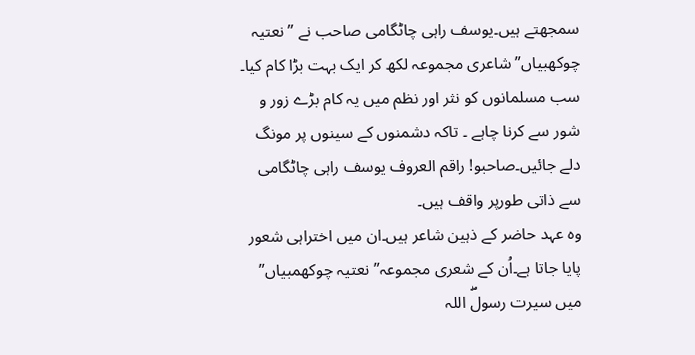سمجھتے ہیں۔یوسف راہی چاٹگامی صاحب نے ” نعتیہ چوکھبیاں” شاعری مجموعہ لکھ کر ایک بہت بڑا کام کیا۔ سب مسلمانوں کو نثر اور نظم میں یہ کام بڑے زور و شور سے کرنا چاہے ۔ تاکہ دشمنوں کے سینوں پر مونگ دلے جائیں۔صاحبو! راقم العروف یوسف راہی چاٹگامی سے ذاتی طورپر واقف ہیں۔
وہ عہد حاضر کے ذہین شاعر ہیں۔ان میں اختراہی شعور پایا جاتا ہے۔اُن کے شعری مجموعہ” نعتیہ چوکھمبیاں” میں سیرت رسولۖ اللہ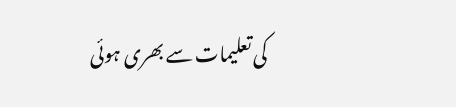کی تعلیمات سے بھری ہوئی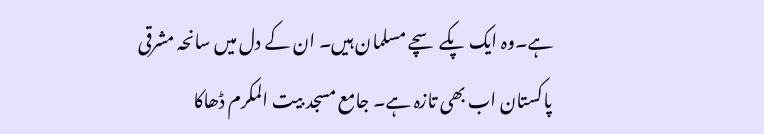ہے۔وہ ایک پکے سچے مسلمان ہیں۔ ان کے دل میں سانحہ مشرقی پاکستان اب بھی تازہ ہے۔ جامع مسجد بیت المکرم ڈھاکا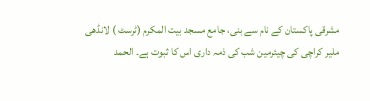مشرقی پاکستان کے نام سے بنی، جامع مسجد بیت المکرم (ٹرسٹ ) لانڈھی ملیر کراچی کی چیئرمین شب کی ذمہ داری اس کا ثبوت ہے۔ الحمد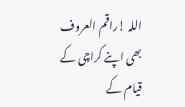اللہ !راقم العروف بھی اپنے کراچی کے قیام کے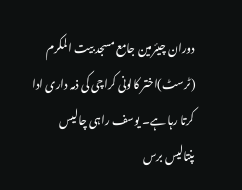دوران چیئرمین جامع مسجد بیت المکرم (ٹرسٹ)اختر کالونی کراچی کی ذمہ داری ادا کرتا رہا ہے۔ یوسف راہی چالیس پنتالیس برس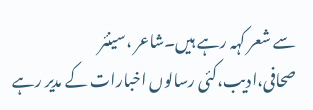سے شعر کہہ رہے ہیں۔شاعر ،سینئر صحافی،ادیب،کئی رسالوں اخبارات کے مدیر رہے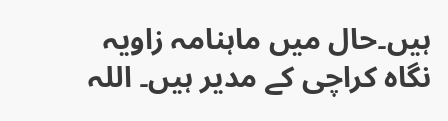ہیں۔حال میں ماہنامہ زاویہ نگاہ کراچی کے مدیر ہیں۔ اللہ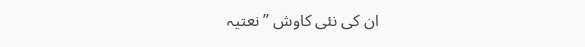ان کی نئی کاوش ”نعتیہ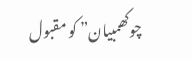چوکھمبیان” کو مقبول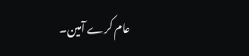عام کرے آمین۔